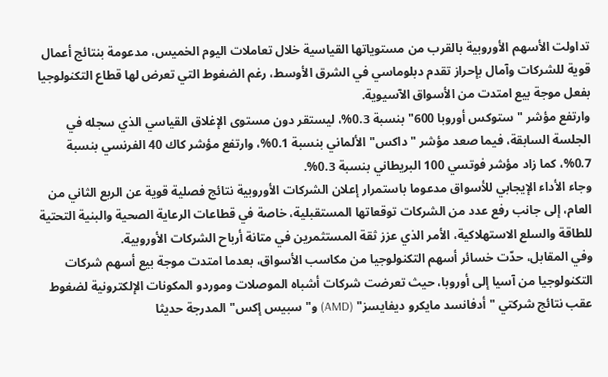تداولت الأسهم الأوروبية بالقرب من مستوياتها القياسية خلال تعاملات اليوم الخميس، مدعومة بنتائج أعمال قوية للشركات وآمال بإحراز تقدم دبلوماسي في الشرق الأوسط، رغم الضغوط التي تعرض لها قطاع التكنولوجيا بفعل موجة بيع امتدت من الأسواق الآسيوية.
وارتفع مؤشر "ستوكس أوروبا 600" بنسبة 0.3%، ليستقر دون مستوى الإغلاق القياسي الذي سجله في الجلسة السابقة، فيما صعد مؤشر "داكس" الألماني بنسبة 0.1%، وارتفع مؤشر كاك 40 الفرنسي بنسبة 0.7%، كما زاد مؤشر فوتسي 100 البريطاني بنسبة 0.3%.
وجاء الأداء الإيجابي للأسواق مدعوما باستمرار إعلان الشركات الأوروبية نتائج فصلية قوية عن الربع الثاني من العام، إلى جانب رفع عدد من الشركات توقعاتها المستقبلية، خاصة في قطاعات الرعاية الصحية والبنية التحتية للطاقة والسلع الاستهلاكية، الأمر الذي عزز ثقة المستثمرين في متانة أرباح الشركات الأوروبية.
وفي المقابل، حدّت خسائر أسهم التكنولوجيا من مكاسب الأسواق، بعدما امتدت موجة بيع أسهم شركات التكنولوجيا من آسيا إلى أوروبا، حيث تعرضت شركات أشباه الموصلات وموردو المكونات الإلكترونية لضغوط عقب نتائج شركتي "أدفانسد مايكرو ديفايسز" (AMD) و"سبيس إكس" المدرجة حديثا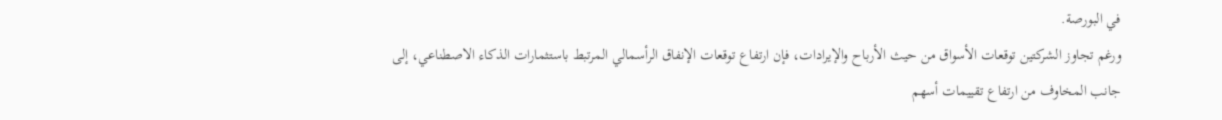في البورصة.
ورغم تجاوز الشركتين توقعات الأسواق من حيث الأرباح والإيرادات، فإن ارتفاع توقعات الإنفاق الرأسمالي المرتبط باستثمارات الذكاء الاصطناعي، إلى جانب المخاوف من ارتفاع تقييمات أسهم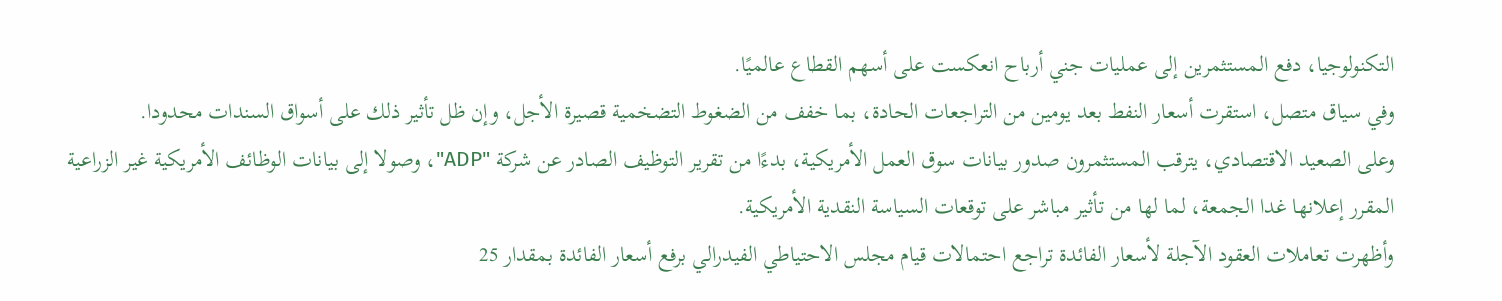التكنولوجيا، دفع المستثمرين إلى عمليات جني أرباح انعكست على أسهم القطاع عالميًا.
وفي سياق متصل، استقرت أسعار النفط بعد يومين من التراجعات الحادة، بما خفف من الضغوط التضخمية قصيرة الأجل، وإن ظل تأثير ذلك على أسواق السندات محدودا.
وعلى الصعيد الاقتصادي، يترقب المستثمرون صدور بيانات سوق العمل الأمريكية، بدءًا من تقرير التوظيف الصادر عن شركة "ADP"، وصولا إلى بيانات الوظائف الأمريكية غير الزراعية المقرر إعلانها غدا الجمعة، لما لها من تأثير مباشر على توقعات السياسة النقدية الأمريكية.
وأظهرت تعاملات العقود الآجلة لأسعار الفائدة تراجع احتمالات قيام مجلس الاحتياطي الفيدرالي برفع أسعار الفائدة بمقدار 25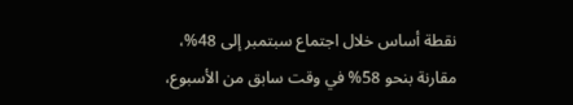نقطة أساس خلال اجتماع سبتمبر إلى 48%، مقارنة بنحو 58% في وقت سابق من الأسبوع،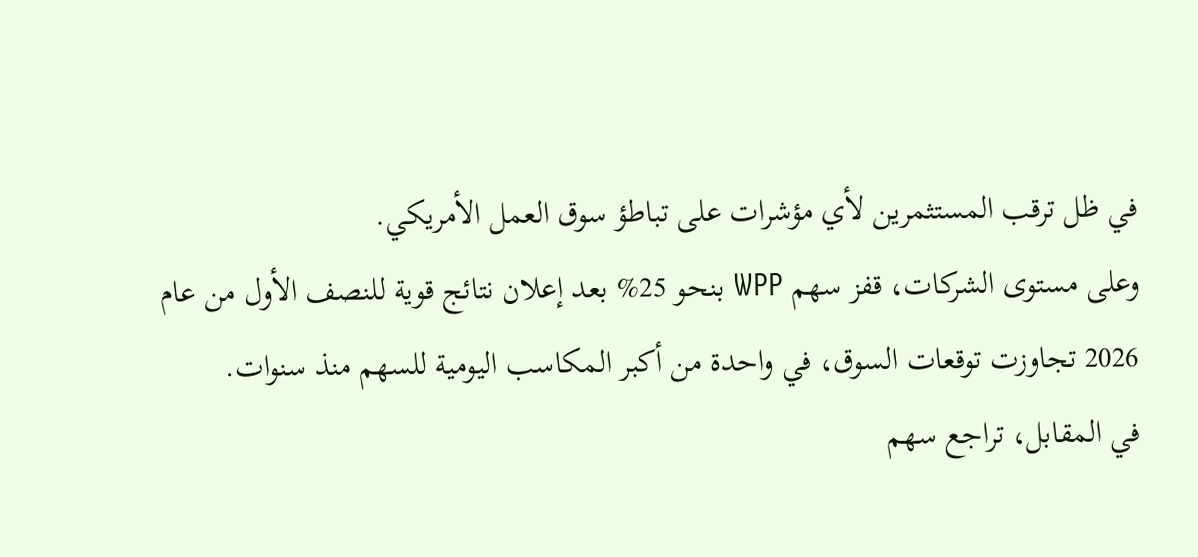في ظل ترقب المستثمرين لأي مؤشرات على تباطؤ سوق العمل الأمريكي.
وعلى مستوى الشركات، قفز سهم WPP بنحو 25% بعد إعلان نتائج قوية للنصف الأول من عام 2026 تجاوزت توقعات السوق، في واحدة من أكبر المكاسب اليومية للسهم منذ سنوات.
في المقابل، تراجع سهم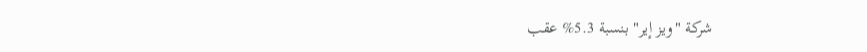شركة "ويز إير" بنسبة 5.3% عقب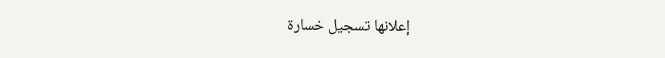إعلانها تسجيل خسارة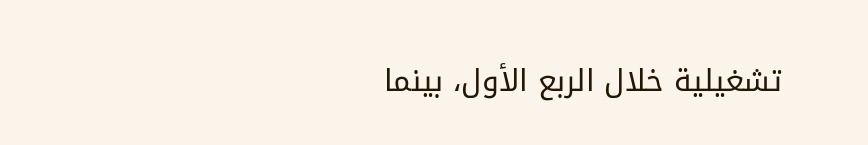تشغيلية خلال الربع الأول، بينما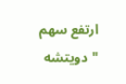ارتفع سهم "دويتشه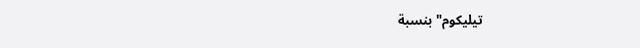تيليكوم" بنسبة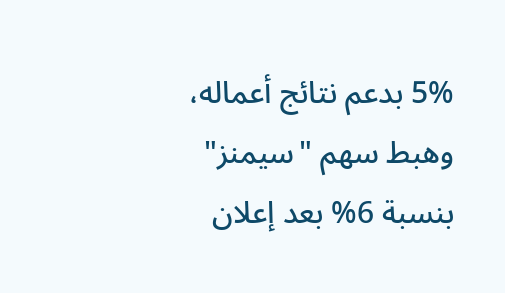5% بدعم نتائج أعماله، وهبط سهم "سيمنز" بنسبة 6% بعد إعلان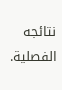نتائجه الفصلية.